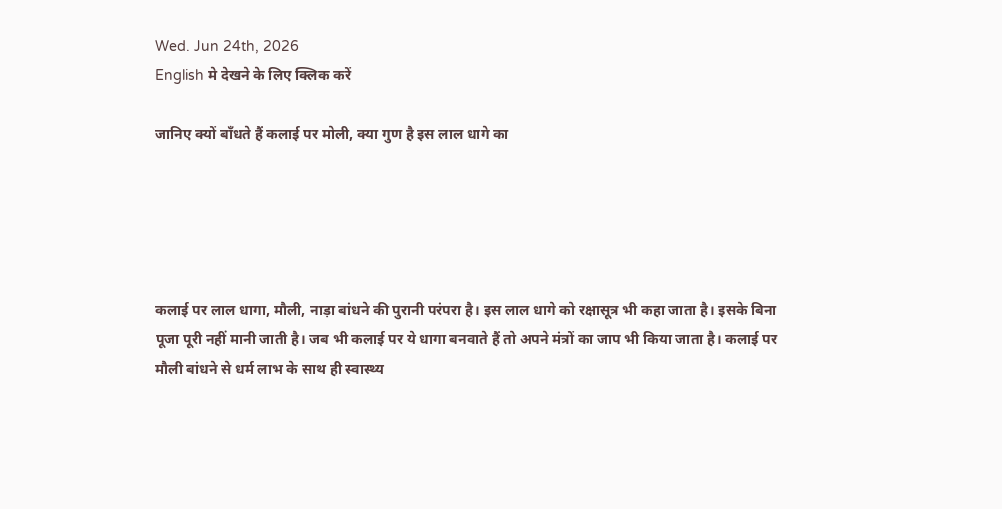Wed. Jun 24th, 2026
English मे देखने के लिए क्लिक करें

जानिए क्यों बाँधते हैं कलाई पर मोली, क्या गुण है इस लाल धागे का





कलाई पर लाल धागा, मौली, नाड़ा बांधने की पुरानी परंपरा है। इस लाल धागे को रक्षासूत्र भी कहा जाता है। इसके बिना पूजा पूरी नहीं मानी जाती है। जब भी कलाई पर ये धागा बनवाते हैं तो अपने मंत्रों का जाप भी किया जाता है। कलाई पर मौली बांधने से धर्म लाभ के साथ ही स्वास्थ्य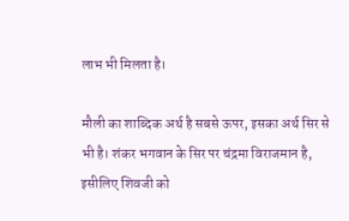लाभ भी मिलता है।

मौली का शाब्दिक अर्थ है सबसे ऊपर, इसका अर्थ सिर से भी है। शंकर भगवान के सिर पर चंद्रमा विराजमान है, इसीलिए शिवजी को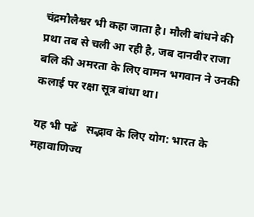चंद्रमौलैश्वर भी कहा जाता है। मौली बांधने की प्रथा तब से चली आ रही है, जब दानवीर राजा बलि की अमरता के लिए वामन भगवान ने उनकी कलाई पर रक्षा सूत्र बांधा था।

यह भी पढें   सद्भाव के लिए योग: भारत के महावाणिज्य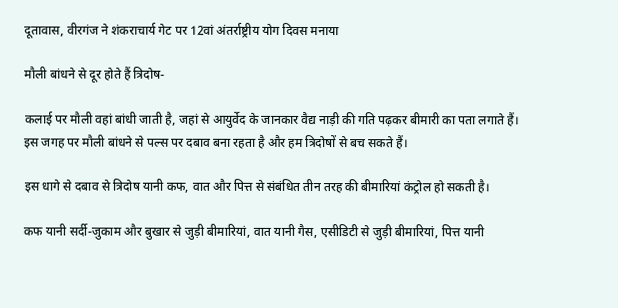दूतावास, वीरगंज ने शंकराचार्य गेट पर 12वां अंतर्राष्ट्रीय योग दिवस मनाया

मौली बांधने से दूर होते हैं त्रिदोष-

कलाई पर मौली वहां बांधी जाती है, जहां से आयुर्वेद के जानकार वैद्य नाड़ी की गति पढ़कर बीमारी का पता लगाते हैं।
इस जगह पर मौली बांधने से पल्स पर दबाव बना रहता है और हम त्रिदोषों से बच सकते हैं।

इस धागे से दबाव से त्रिदोष यानी कफ, वात और पित्त से संबंधित तीन तरह की बीमारियां कंट्रोल हो सकती है।

कफ यानी सर्दी-जुकाम और बुखार से जुड़ी बीमारियां, वात यानी गैस, एसीडिटी से जुड़ी बीमारियां, पित्त यानी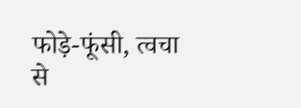फोड़े-फूंसी, त्वचा से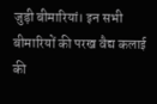जुड़ी बीमारियां। इन सभी बीमारियों की परख वैद्य कलाई की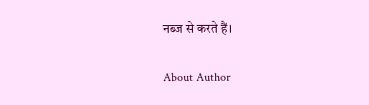नब्ज से करते हैं।

About Author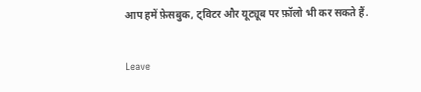आप हमें फ़ेसबुक, ट्विटर और यूट्यूब पर फ़ॉलो भी कर सकते हैं.

Leave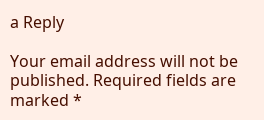a Reply

Your email address will not be published. Required fields are marked *